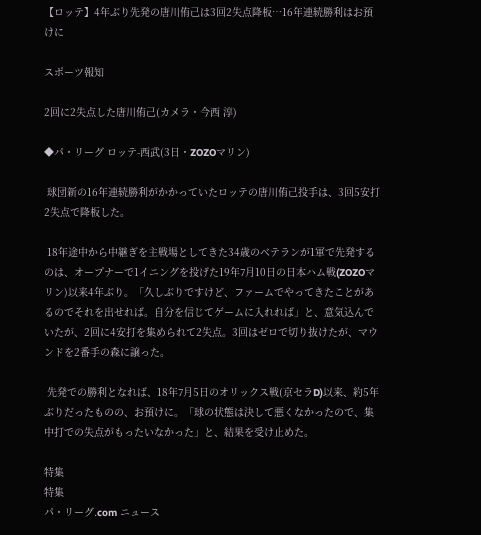【ロッテ】4年ぶり先発の唐川侑己は3回2失点降板…16年連続勝利はお預けに

スポーツ報知

2回に2失点した唐川侑己(カメラ・今西 淳)

◆パ・リーグ ロッテ-西武(3日・ZOZOマリン)

 球団新の16年連続勝利がかかっていたロッテの唐川侑己投手は、3回5安打2失点で降板した。

 18年途中から中継ぎを主戦場としてきた34歳のベテランが1軍で先発するのは、オープナーで1イニングを投げた19年7月10日の日本ハム戦(ZOZOマリン)以来4年ぶり。「久しぶりですけど、ファームでやってきたことがあるのでそれを出せれば。自分を信じてゲームに入れれば」と、意気込んでいたが、2回に4安打を集められて2失点。3回はゼロで切り抜けたが、マウンドを2番手の森に譲った。

 先発での勝利となれば、18年7月5日のオリックス戦(京セラD)以来、約5年ぶりだったものの、お預けに。「球の状態は決して悪くなかったので、集中打での失点がもったいなかった」と、結果を受け止めた。

特集
特集
パ・リーグ.com ニュース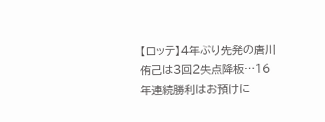【ロッテ】4年ぶり先発の唐川侑己は3回2失点降板…16年連続勝利はお預けに